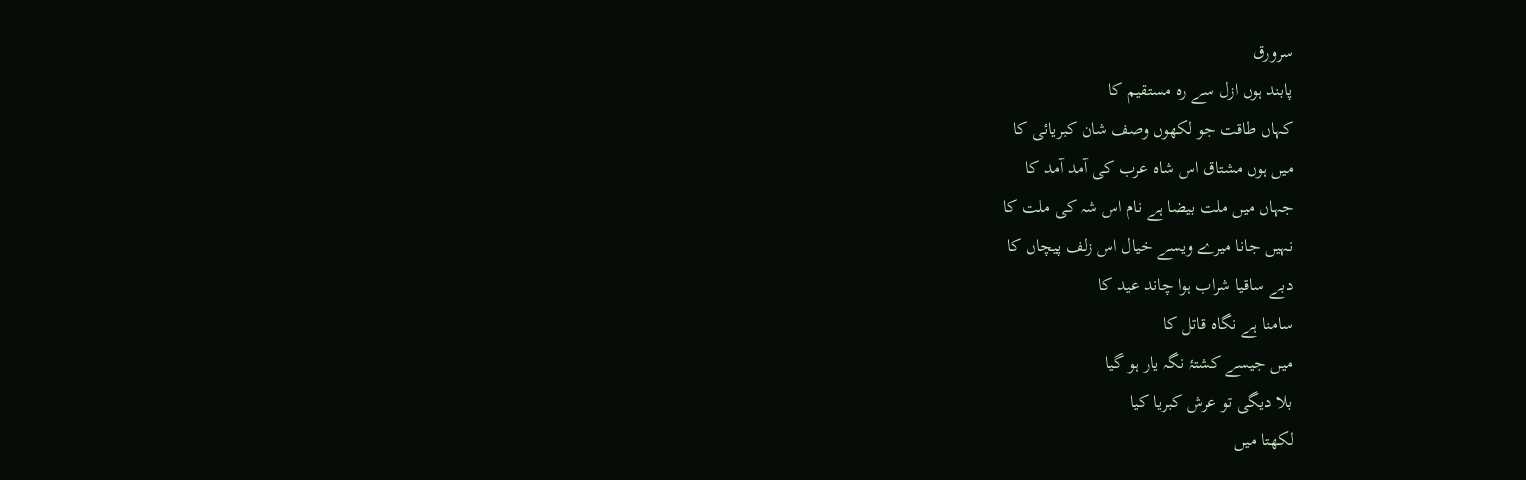سرورق
پابند ہوں ازل سے رہ مستقیم کا
کہاں طاقت جو لکھوں وصف شان کبریائی کا
میں ہوں مشتاق اس شاہ عرب کی آمد آمد کا
جہاں میں ملت بیضا ہے نام اس شہ کی ملت کا
نہیں جانا میرے ویسے خیال اس زلف پیچاں کا
دبے ساقیا شراب ہوا چاند عید کا
سامنا ہے نگاہ قاتل کا
میں جیسے کشتۂ نگہ یار ہو گیا
بلا دیگی تو عرش کبریا کیا
لکھتا میں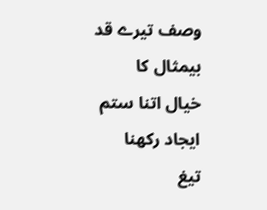وصف تیرے قد بیمثال کا
خیال اتنا ستم ایجاد رکھنا
تیغ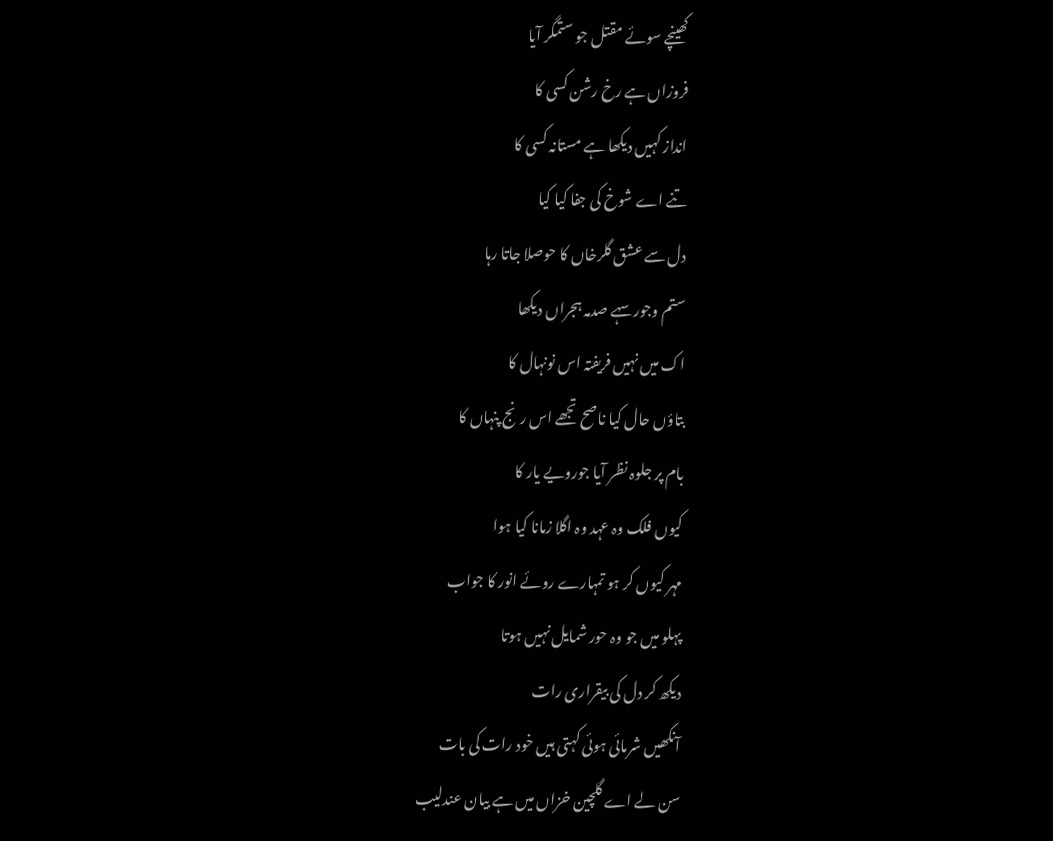کھینچے سوئے مقتل جو ستمگر آیا
فروزاں ہے رخ رشن کسی کا
انداز کہیں دیکھا ہے مستانہ کسی کا
تنے اے شوخ کی جفا کیا کیا
دل سے عشق گلرخاں کا حوصلا جاتا رہا
ستم وجور سہے صدمہ ہجراں دیکھا
اک میں نہیں فریفتہ اس نونہال کا
بتاؤں حال کیا ناصح تجھے اس رنج پنہاں کا
بام پر جلوہ نظر آیا جورویے یار کا
کیوں فلک وہ عہد وہ اگلا زمانا کیا ہوا
مہر کیوں کر ہو تمہارے روئے انور کا جواب
پہلو میں جو وہ حور شمایل نہیں ہوتا
دیکھ کر دل کی بیقراری رات
آنکھیں شرمائی ہوئی کہتی ہیں خود رات کی بات
سن لے اے گلچین خزاں میں ہے بیان عندلیب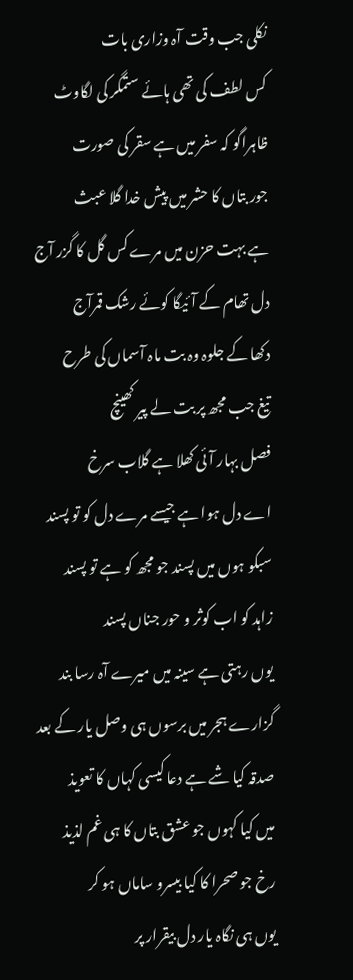نکلی جب وقت آہ وزاری بات
کس لطف کی تھی ہائے ستمگر کی لگاوٹ
ظاہراگو کہ سفر میں ہے سقر کی صورت
جور بتاں کا حشر میں پیش خدا گلا عبث
ہے بہت حزن میں مرے کس گل کا گزر آج
دل تھام کے آئیگا کوئے رشک قمرآج
دکھا کے جلوہ وہ بت ماہ آسماں کی طرح
تیغ جب مجھ پر بت لے پیر کھینچ
فصل بہار آئی کھلا ہے گلاب سرخ
اے دل ہوا ہے جیسے مرے دل کو تو پسند
سبکو ہوں میں پسند جو مجھ کو ہے تو پسند
زاہد کو اب کوثر و حور جناں پسند
یوں رہتی ہے سینہ میں میرے آہ رسا بند
گزارے ہجر میں برسوں ہی وصل یار کے بعد
صدقہ کیا شے ہے دعا کیسی کہاں کا تعویذ
میں کیا کہوں جو عشق بتاں کا ہی غم لذیذ
رخ جو صحرا کا کیا بیسرو ساماں ہو کر
یوں ہی نگاہ یار دل بیقرار پر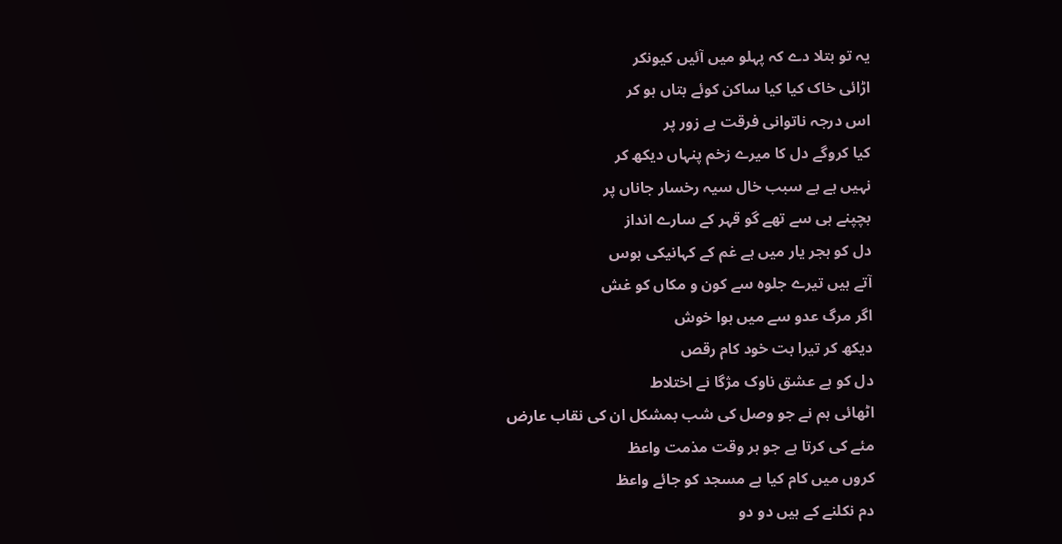یہ تو بتلا دے کہ پہلو میں آئیں کیونکر
اڑائی خاک کیا کیا ساکن کوئے بتاں ہو کر
اس درجہ ناتوانی فرقت ہے زور پر
کیا کروگے دل کا میرے زخم پنہاں دیکھ کر
نہیں ہے بے سبب خال سیہ رخسار جاناں پر
بچپنے ہی سے تھے گو قہر کے سارے انداز
دل کو ہجر یار میں ہے غم کے کہانیکی ہوس
آتے ہیں تیرے جلوہ سے کون و مکاں کو غش
اگر مرگ عدو سے میں ہوا خوش
دیکھ کر تیرا بت خود کام رقص
دل کو ہے عشق ناوک مژگا نے اختلاط
اٹھائی ہم نے جو وصل کی شب بمشکل ان کی نقاب عارض
مئے کی کرتا ہے جو ہر وقت مذمت واعظ
کروں میں کام کیا ہے مسجد کو جائے واعظ
دم نکلنے کے ہیں دو دو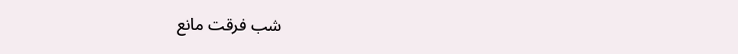شب فرقت مانع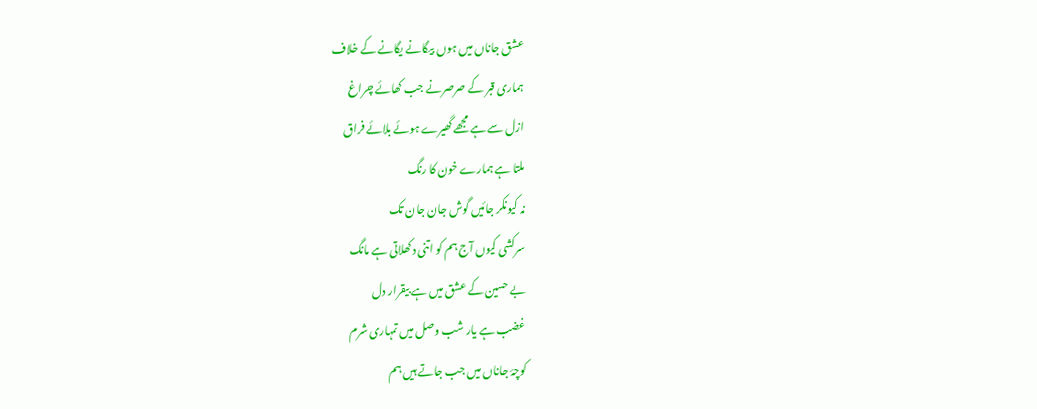عشق جاناں میں ہوں بیگانے یگانے کے خلاف
ہماری قبر کے صرصرنے جب کھائے چراغ
ازل سے ہے مجھے گھیرے ہوئے بلائے فراق
ملتا ہے ہمارے خون کا رنگ
نہ کیونکر جائیں گوش جان جان تک
سرکشی کیوں آج ہم کو اتنی دکھلاتی ہے مانگ
بے حسین کے عشق میں ہے بیقرار دل
غضب ہے یار شب وصل میں تمہاری شرم
کوچۂ جاناں میں جب جاتے ہیں ہم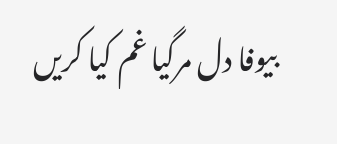بیوفا دل مرگیا غم کیا کریں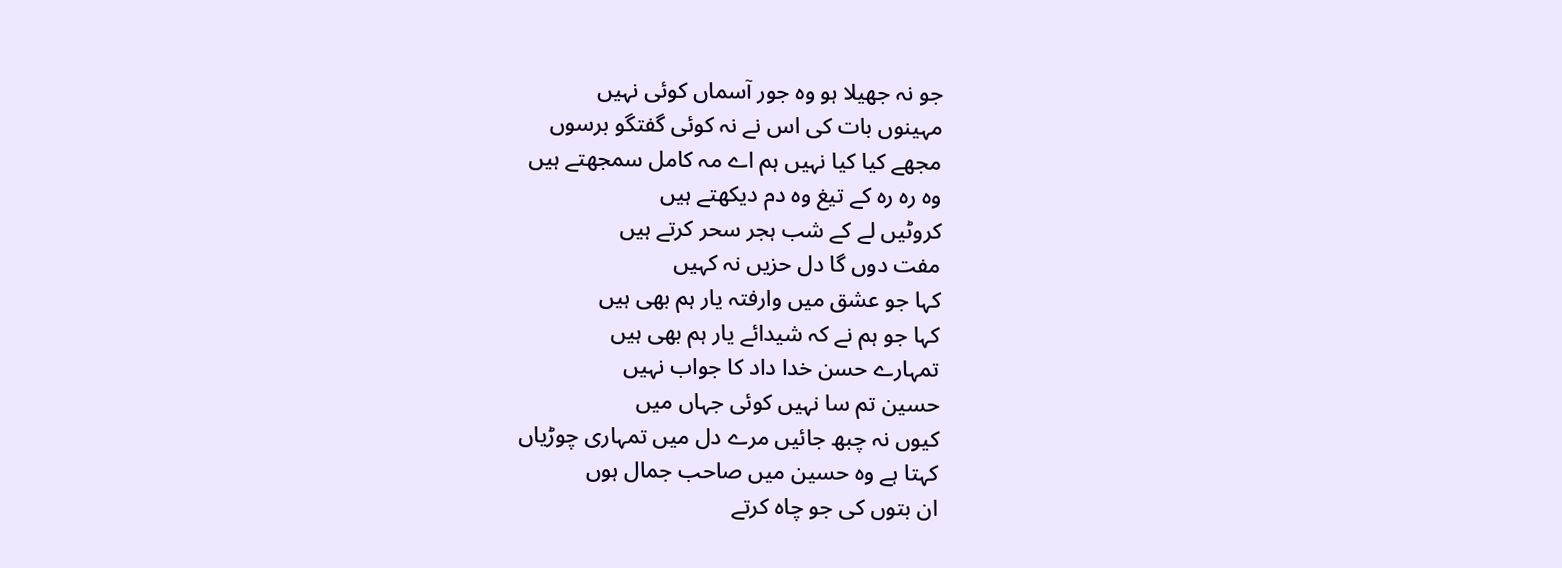جو نہ جھیلا ہو وہ جور آسماں کوئی نہیں
مہینوں بات کی اس نے نہ کوئی گفتگو برسوں
مجھے کیا کیا نہیں ہم اے مہ کامل سمجھتے ہیں
وہ رہ رہ کے تیغ وہ دم دیکھتے ہیں
کروٹیں لے کے شب ہجر سحر کرتے ہیں
مفت دوں گا دل حزیں نہ کہیں
کہا جو عشق میں وارفتہ یار ہم بھی ہیں
کہا جو ہم نے کہ شیدائے یار ہم بھی ہیں
تمہارے حسن خدا داد کا جواب نہیں
حسین تم سا نہیں کوئی جہاں میں
کیوں نہ چبھ جائیں مرے دل میں تمہاری چوڑیاں
کہتا ہے وہ حسین میں صاحب جمال ہوں
ان بتوں کی جو چاہ کرتے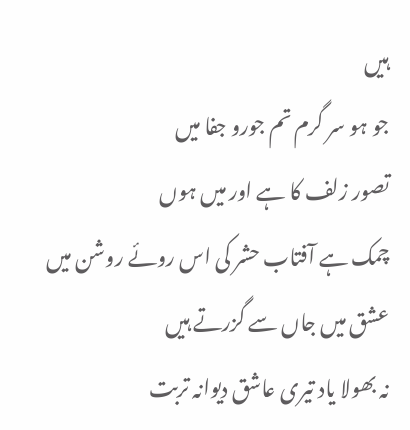ہیں
جو ہو سر گرم تم جورو جفا میں
تصور زلف کا ہے اور میں ہوں
چمک ہے آفتاب حشر کی اس روئے روشن میں
عشق میں جاں سے گزرتے ہیں
نہ بھولا یاد تیری عاشق دیوانہ تربت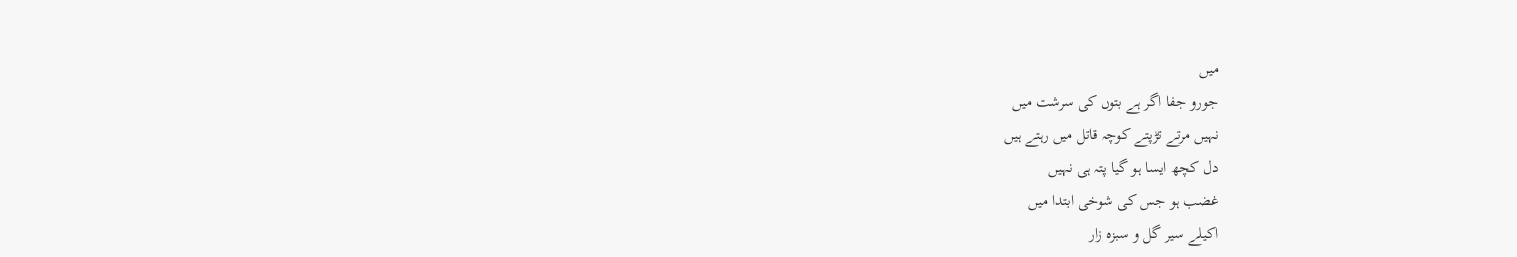میں
جورو جفا اگر ہے بتوں کی سرشت میں
نہیں مرتے تڑپتے کوچہ قاتل میں رہتے ہیں
دل کچھ ایسا ہو گیا پتہ ہی نہیں
غضب ہو جس کی شوخی ابتدا میں
اکیلے سیر گل و سبزہ زار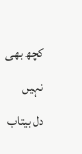کچھ بھی نہیں
دل بیتاب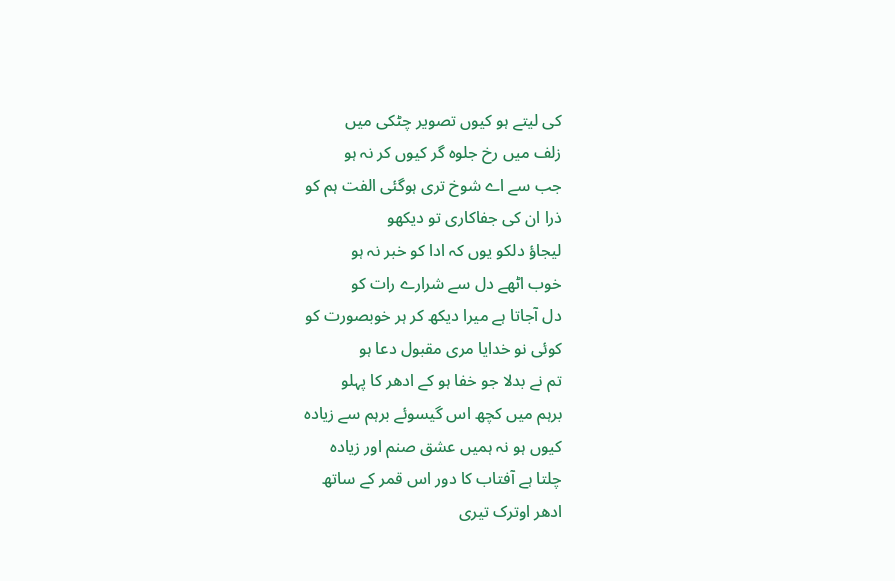کی لیتے ہو کیوں تصویر چٹکی میں
زلف میں رخ جلوہ گر کیوں کر نہ ہو
جب سے اے شوخ تری ہوگئی الفت ہم کو
ذرا ان کی جفاکاری تو دیکھو
لیجاؤ دلکو یوں کہ ادا کو خبر نہ ہو
خوب اٹھے دل سے شرارے رات کو
دل آجاتا ہے میرا دیکھ کر ہر خوبصورت کو
کوئی نو خدایا مری مقبول دعا ہو
تم نے بدلا جو خفا ہو کے ادھر کا پہلو
برہم میں کچھ اس گیسوئے برہم سے زیادہ
کیوں ہو نہ ہمیں عشق صنم اور زیادہ
چلتا ہے آفتاب کا دور اس قمر کے ساتھ
ادھر اوترک تیری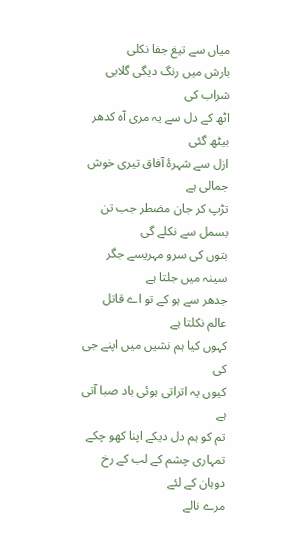میاں سے تیغ جفا نکلی
بارش میں رنگ دیگی گلابی شراب کی
اٹھ کے دل سے یہ مری آہ کدھر بیٹھ گئی
ازل سے شہرۂ آفاق تیری خوش جمالی ہے
تڑپ کر جان مضطر جب تن بسمل سے نکلے گی
بتوں کی سرو مہریسے جگر سینہ میں جلتا ہے
جدھر سے ہو کے تو اے قاتل عالم نکلتا ہے
کہوں کیا ہم نشیں میں اپنے جی کی
کیوں یہ اتراتی ہوئی باد صبا آتی ہے
تم کو ہم دل دیکے اپنا کھو چکے
تمہاری چشم کے لب کے رخ دوہان کے لئے
مرے نالے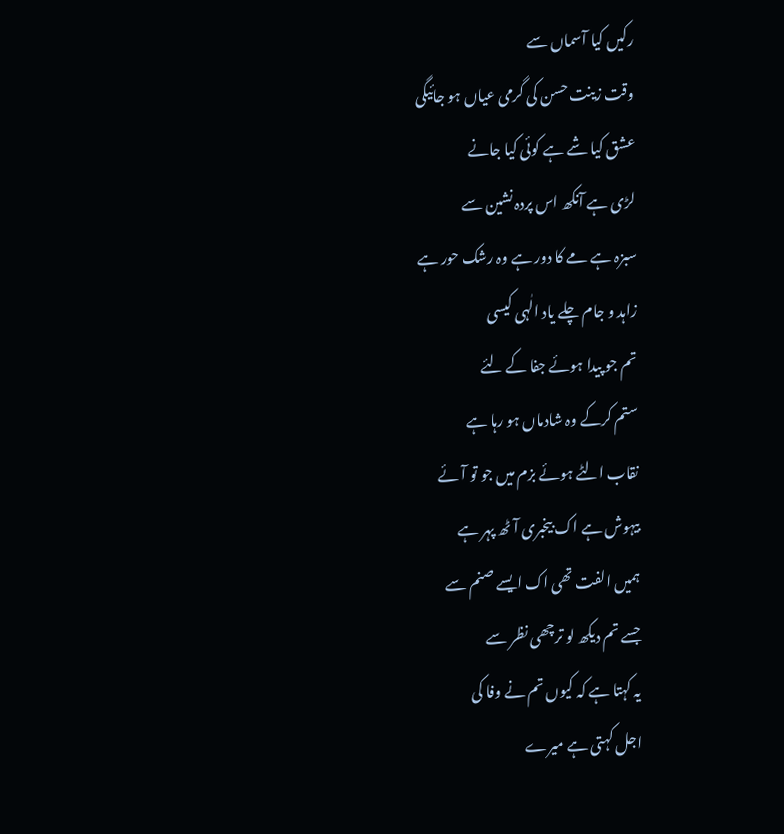رکیں کیا آسماں سے
وقت زینت حسن کی گرمی عیاں ہو جائیگی
عشق کیا شے ہے کوئی کیا جانے
لڑی ہے آنکھ اس پردہ نشین سے
سبزہ ہے مے کا دور ہے وہ رشک حور ہے
زاہد و جام چلے یاد الٰہی کیسی
تم جو پیدا ہوئے جفا کے لئے
ستم کرکے وہ شادماں ہو رہا ہے
نقاب الٹے ہوئے بزم میں جو تو آئے
بیہوش ہے اک بیخبری آٹھ پہر ہے
ہمیں الفت تھی اک ایسے صنم سے
جسے تم دیکھ لو ترچھی نظر سے
یہ کہتا ہے کہ کیوں تم نے وفا کی
اجل کہتی ہے میرے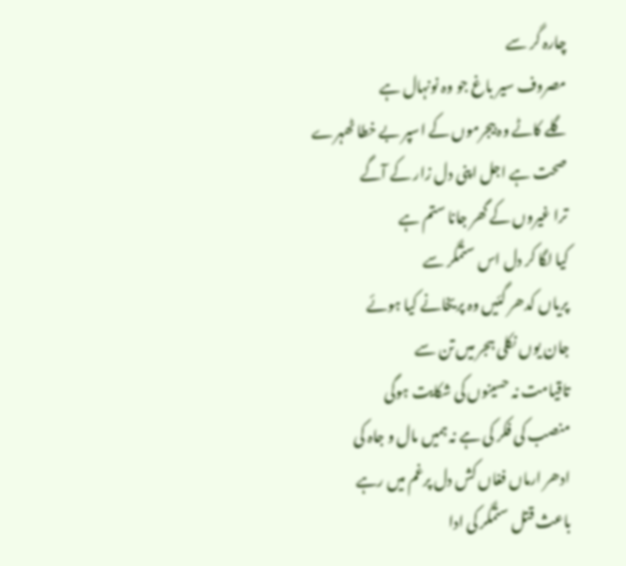چارہ گر سے
مصروف سیر باغ جو وہ نونہال ہے
گلے کاٹے وہ بیجرموں کے اسپر بے خطا ٹھہرے
صحت ہے اجل اپنی دل زار کے آگے
ترا غیروں کے گھر جانا ستم ہے
کیا لگا کر دل اس ستمگر سے
پریاں کدھر گئیں وہ پریخانے کیا ہوئے
جان یوں نکلی ہجر میں تن سے
تاقیامت نہ حسینوں کی شکایت ہوگی
منصب کی فکر کی ہے نہ ہمیں مال و جاہ کی
ادھر ارماں فغاں کش دل پرغم میں رہے
باعث قتل ستمگر کی ادا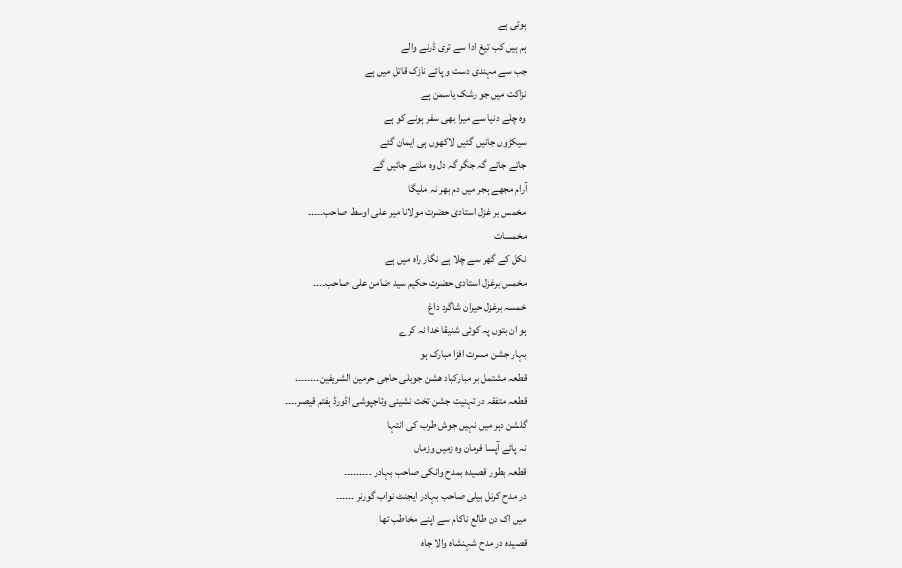ہوتی ہے
ہم ہیں کب تیغ ادا سے تری ڈرنے والے
جب سے مہندی دست و پائے نازک قاتل میں ہے
نزاکت میں جو رشک یاسمن ہے
وہ چلے دنیا سے میرا بھی سفر ہونے کو ہے
سیکڑوں جانیں گئیں لاکھوں ہی ایمان گئے
جاتے جاتے گہ جگر گہ دل وہ ملتے جائیں گے
آرام مجھے ہجر میں دم بھر نہ ملیگا
مخمس بر غزل استادی حضرت مولانا میر علی اوسط صاحب۔۔۔۔۔
مخمسات
نکل کے گھر سے چلا ہے نگار راہ میں ہے
مخمس برغزل استادی حضرت حکیم سید ضامن علی صاحب۔۔۔۔
خمسہ برغزل حیران شاگرد داغ
ہو ان بتوں پہ کوئی شنیقا خدا نہ کرے
بہار جشن مسرت افزا مبارک ہو
قطعہ مشتمل بر مبارکباد ھشن جوبلی حاجی حرمین الشریفین۔۔۔۔۔۔۔۔
قطعہ متفقہ در تہنیت جشن تخت نشینی وتاجپوشی اڈورڈ ہفتم قیصر۔۔۔۔
گلشن دہر میں نہیں جوش طرب کی انتہا
نہ پائے آپسا فرمان وہ زمیں وزماں
قطعہ بطور قصیدہ بمدح وانکی صاحب بہادر ۔۔۔۔۔۔۔۔۔
در مدح کرنل بیلی صاحب بہادر ایجنٹ نواب گورنر ۔۔۔۔۔۔
میں اک دن طالع ناکام سے اپنے مخاطب تھا
قصیدہ در مدح شہنشاہ والا جاہ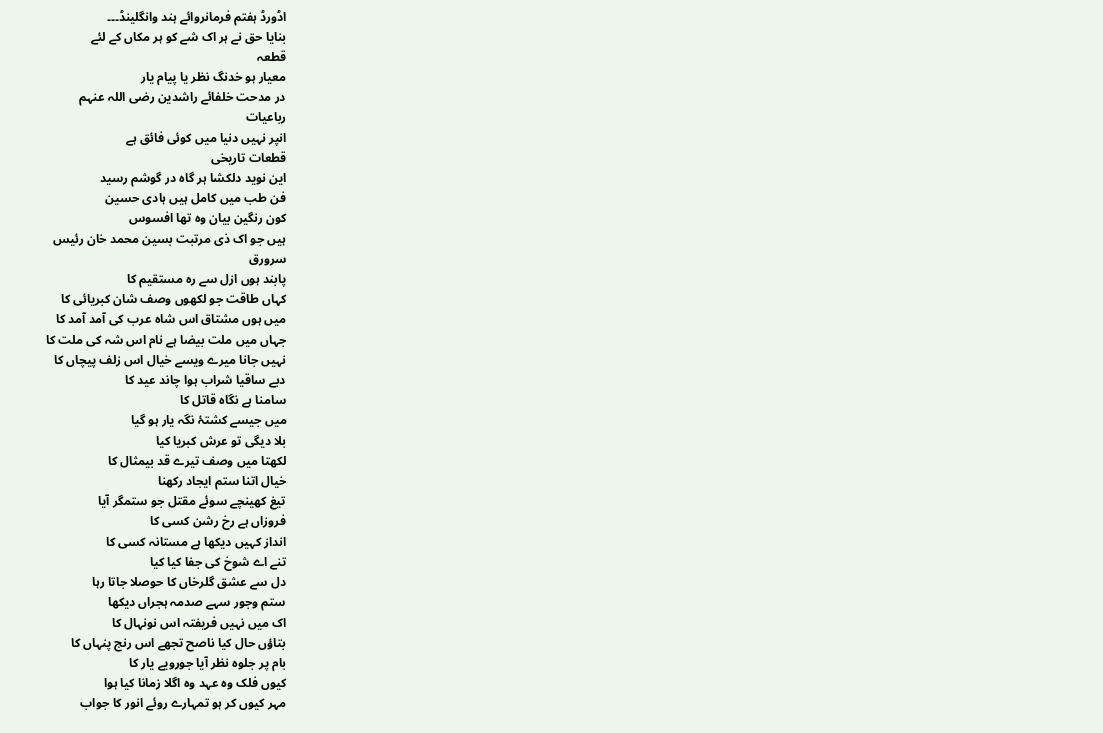اڈورڈ ہفتم فرمانروائے ہند وانگلینڈ۔۔۔
بنایا حق نے ہر اک شے کو ہر مکاں کے لئے
قطعہ
معیار ہو خدنگ نظر یا پیام یار
در مدحت خلفائے راشدین رضی اللہ عنہم
رباعیات
انپر نہیں دنیا میں کوئی فائق ہے
قطعات تاریخی
این نوید دلکشا ہر گاہ در گوشم رسید
فن طب میں کامل ہیں ہادی حسین
کون رنگین بیان وہ تھا افسوس
ہیں جو اک ذی مرتبت بسین محمد خان رئیس
سرورق
پابند ہوں ازل سے رہ مستقیم کا
کہاں طاقت جو لکھوں وصف شان کبریائی کا
میں ہوں مشتاق اس شاہ عرب کی آمد آمد کا
جہاں میں ملت بیضا ہے نام اس شہ کی ملت کا
نہیں جانا میرے ویسے خیال اس زلف پیچاں کا
دبے ساقیا شراب ہوا چاند عید کا
سامنا ہے نگاہ قاتل کا
میں جیسے کشتۂ نگہ یار ہو گیا
بلا دیگی تو عرش کبریا کیا
لکھتا میں وصف تیرے قد بیمثال کا
خیال اتنا ستم ایجاد رکھنا
تیغ کھینچے سوئے مقتل جو ستمگر آیا
فروزاں ہے رخ رشن کسی کا
انداز کہیں دیکھا ہے مستانہ کسی کا
تنے اے شوخ کی جفا کیا کیا
دل سے عشق گلرخاں کا حوصلا جاتا رہا
ستم وجور سہے صدمہ ہجراں دیکھا
اک میں نہیں فریفتہ اس نونہال کا
بتاؤں حال کیا ناصح تجھے اس رنج پنہاں کا
بام پر جلوہ نظر آیا جورویے یار کا
کیوں فلک وہ عہد وہ اگلا زمانا کیا ہوا
مہر کیوں کر ہو تمہارے روئے انور کا جواب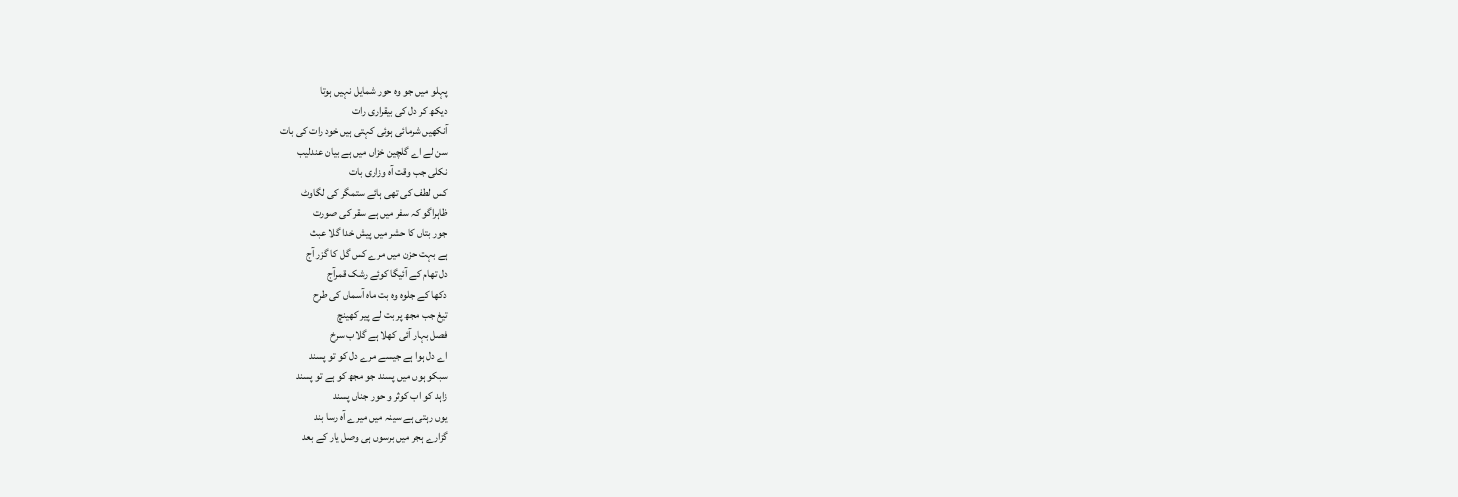پہلو میں جو وہ حور شمایل نہیں ہوتا
دیکھ کر دل کی بیقراری رات
آنکھیں شرمائی ہوئی کہتی ہیں خود رات کی بات
سن لے اے گلچین خزاں میں ہے بیان عندلیب
نکلی جب وقت آہ وزاری بات
کس لطف کی تھی ہائے ستمگر کی لگاوٹ
ظاہراگو کہ سفر میں ہے سقر کی صورت
جور بتاں کا حشر میں پیش خدا گلا عبث
ہے بہت حزن میں مرے کس گل کا گزر آج
دل تھام کے آئیگا کوئے رشک قمرآج
دکھا کے جلوہ وہ بت ماہ آسماں کی طرح
تیغ جب مجھ پر بت لے پیر کھینچ
فصل بہار آئی کھلا ہے گلاب سرخ
اے دل ہوا ہے جیسے مرے دل کو تو پسند
سبکو ہوں میں پسند جو مجھ کو ہے تو پسند
زاہد کو اب کوثر و حور جناں پسند
یوں رہتی ہے سینہ میں میرے آہ رسا بند
گزارے ہجر میں برسوں ہی وصل یار کے بعد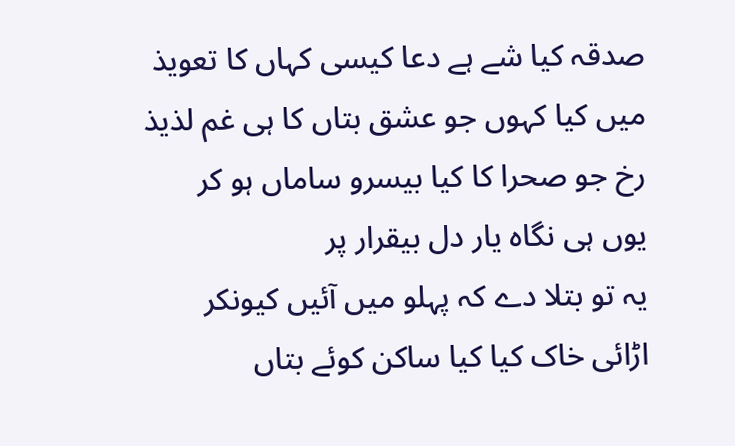صدقہ کیا شے ہے دعا کیسی کہاں کا تعویذ
میں کیا کہوں جو عشق بتاں کا ہی غم لذیذ
رخ جو صحرا کا کیا بیسرو ساماں ہو کر
یوں ہی نگاہ یار دل بیقرار پر
یہ تو بتلا دے کہ پہلو میں آئیں کیونکر
اڑائی خاک کیا کیا ساکن کوئے بتاں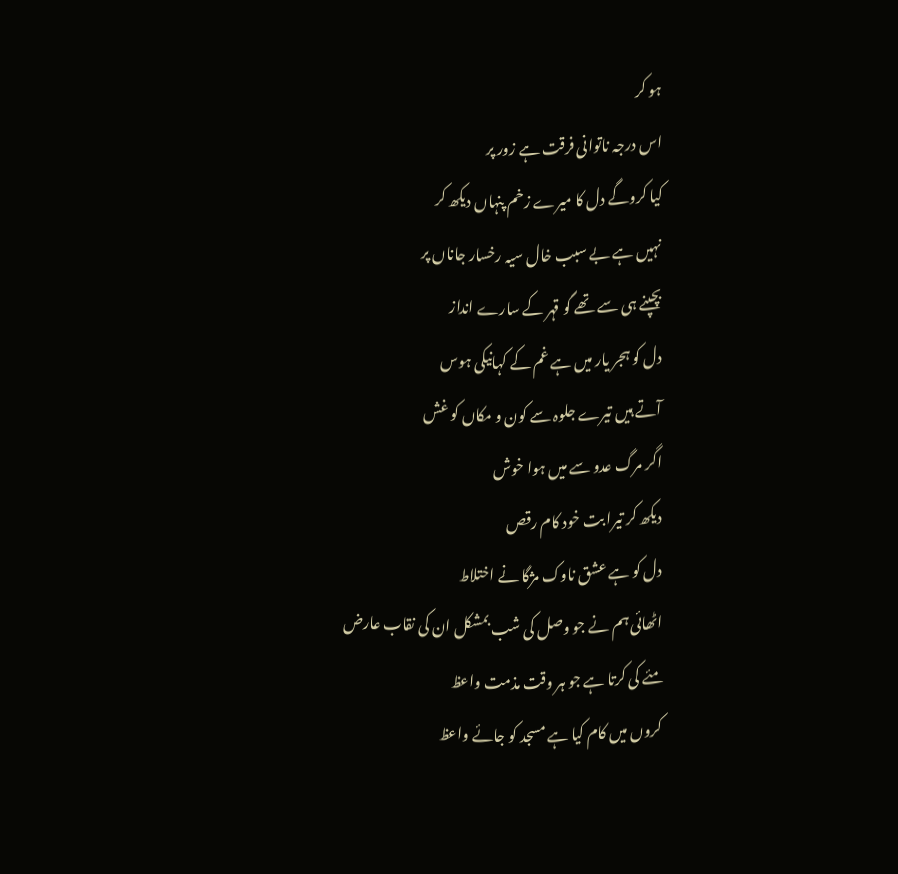ہو کر
اس درجہ ناتوانی فرقت ہے زور پر
کیا کروگے دل کا میرے زخم پنہاں دیکھ کر
نہیں ہے بے سبب خال سیہ رخسار جاناں پر
بچپنے ہی سے تھے گو قہر کے سارے انداز
دل کو ہجر یار میں ہے غم کے کہانیکی ہوس
آتے ہیں تیرے جلوہ سے کون و مکاں کو غش
اگر مرگ عدو سے میں ہوا خوش
دیکھ کر تیرا بت خود کام رقص
دل کو ہے عشق ناوک مژگا نے اختلاط
اٹھائی ہم نے جو وصل کی شب بمشکل ان کی نقاب عارض
مئے کی کرتا ہے جو ہر وقت مذمت واعظ
کروں میں کام کیا ہے مسجد کو جائے واعظ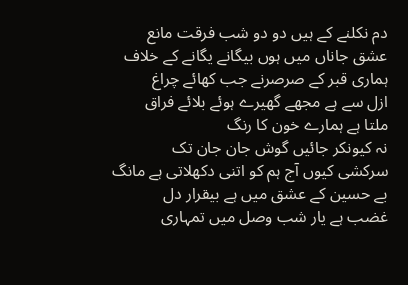دم نکلنے کے ہیں دو دو شب فرقت مانع
عشق جاناں میں ہوں بیگانے یگانے کے خلاف
ہماری قبر کے صرصرنے جب کھائے چراغ
ازل سے ہے مجھے گھیرے ہوئے بلائے فراق
ملتا ہے ہمارے خون کا رنگ
نہ کیونکر جائیں گوش جان جان تک
سرکشی کیوں آج ہم کو اتنی دکھلاتی ہے مانگ
بے حسین کے عشق میں ہے بیقرار دل
غضب ہے یار شب وصل میں تمہاری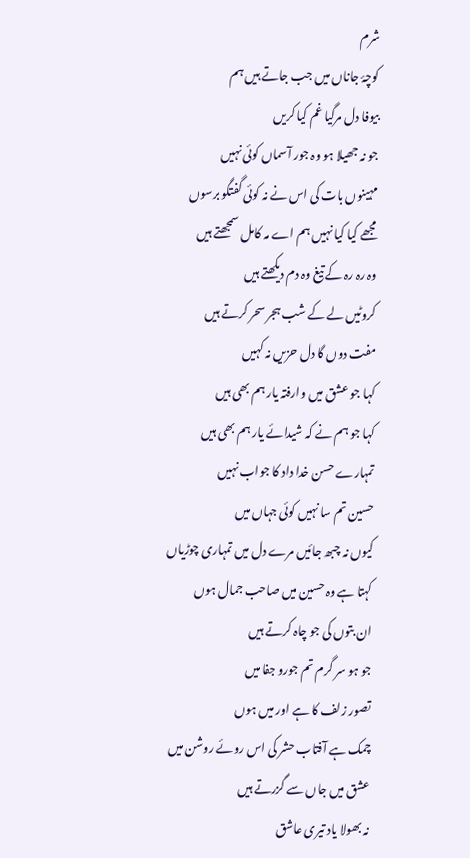شرم
کوچۂ جاناں میں جب جاتے ہیں ہم
بیوفا دل مرگیا غم کیا کریں
جو نہ جھیلا ہو وہ جور آسماں کوئی نہیں
مہینوں بات کی اس نے نہ کوئی گفتگو برسوں
مجھے کیا کیا نہیں ہم اے مہ کامل سمجھتے ہیں
وہ رہ رہ کے تیغ وہ دم دیکھتے ہیں
کروٹیں لے کے شب ہجر سحر کرتے ہیں
مفت دوں گا دل حزیں نہ کہیں
کہا جو عشق میں وارفتہ یار ہم بھی ہیں
کہا جو ہم نے کہ شیدائے یار ہم بھی ہیں
تمہارے حسن خدا داد کا جواب نہیں
حسین تم سا نہیں کوئی جہاں میں
کیوں نہ چبھ جائیں مرے دل میں تمہاری چوڑیاں
کہتا ہے وہ حسین میں صاحب جمال ہوں
ان بتوں کی جو چاہ کرتے ہیں
جو ہو سر گرم تم جورو جفا میں
تصور زلف کا ہے اور میں ہوں
چمک ہے آفتاب حشر کی اس روئے روشن میں
عشق میں جاں سے گزرتے ہیں
نہ بھولا یاد تیری عاشق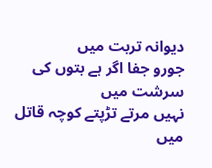دیوانہ تربت میں
جورو جفا اگر ہے بتوں کی سرشت میں
نہیں مرتے تڑپتے کوچہ قاتل میں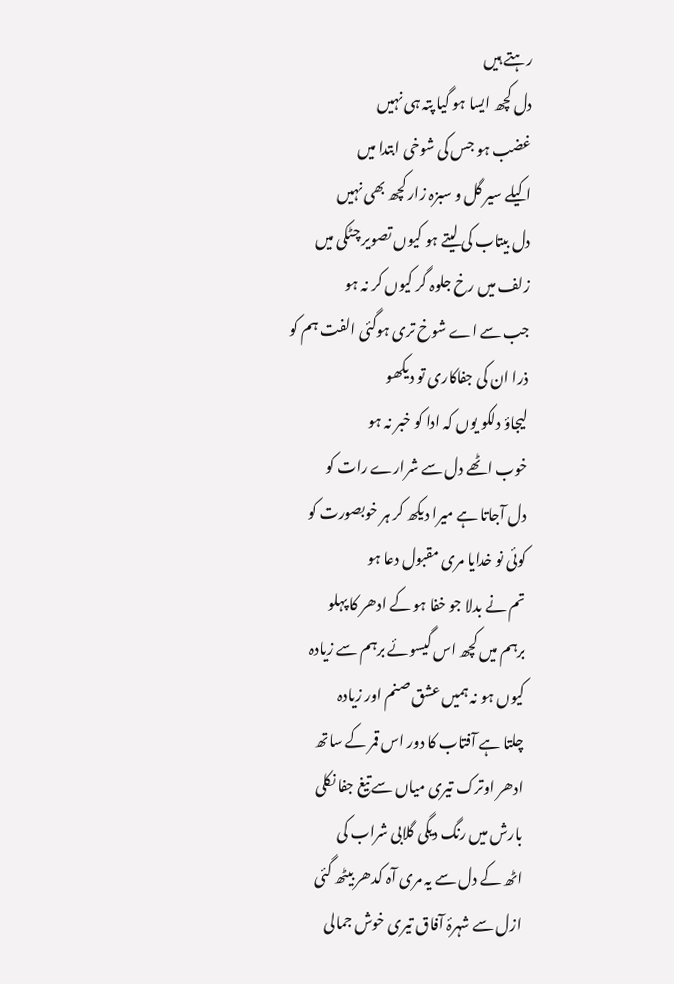رہتے ہیں
دل کچھ ایسا ہو گیا پتہ ہی نہیں
غضب ہو جس کی شوخی ابتدا میں
اکیلے سیر گل و سبزہ زار کچھ بھی نہیں
دل بیتاب کی لیتے ہو کیوں تصویر چٹکی میں
زلف میں رخ جلوہ گر کیوں کر نہ ہو
جب سے اے شوخ تری ہوگئی الفت ہم کو
ذرا ان کی جفاکاری تو دیکھو
لیجاؤ دلکو یوں کہ ادا کو خبر نہ ہو
خوب اٹھے دل سے شرارے رات کو
دل آجاتا ہے میرا دیکھ کر ہر خوبصورت کو
کوئی نو خدایا مری مقبول دعا ہو
تم نے بدلا جو خفا ہو کے ادھر کا پہلو
برہم میں کچھ اس گیسوئے برہم سے زیادہ
کیوں ہو نہ ہمیں عشق صنم اور زیادہ
چلتا ہے آفتاب کا دور اس قمر کے ساتھ
ادھر اوترک تیری میاں سے تیغ جفا نکلی
بارش میں رنگ دیگی گلابی شراب کی
اٹھ کے دل سے یہ مری آہ کدھر بیٹھ گئی
ازل سے شہرۂ آفاق تیری خوش جمالی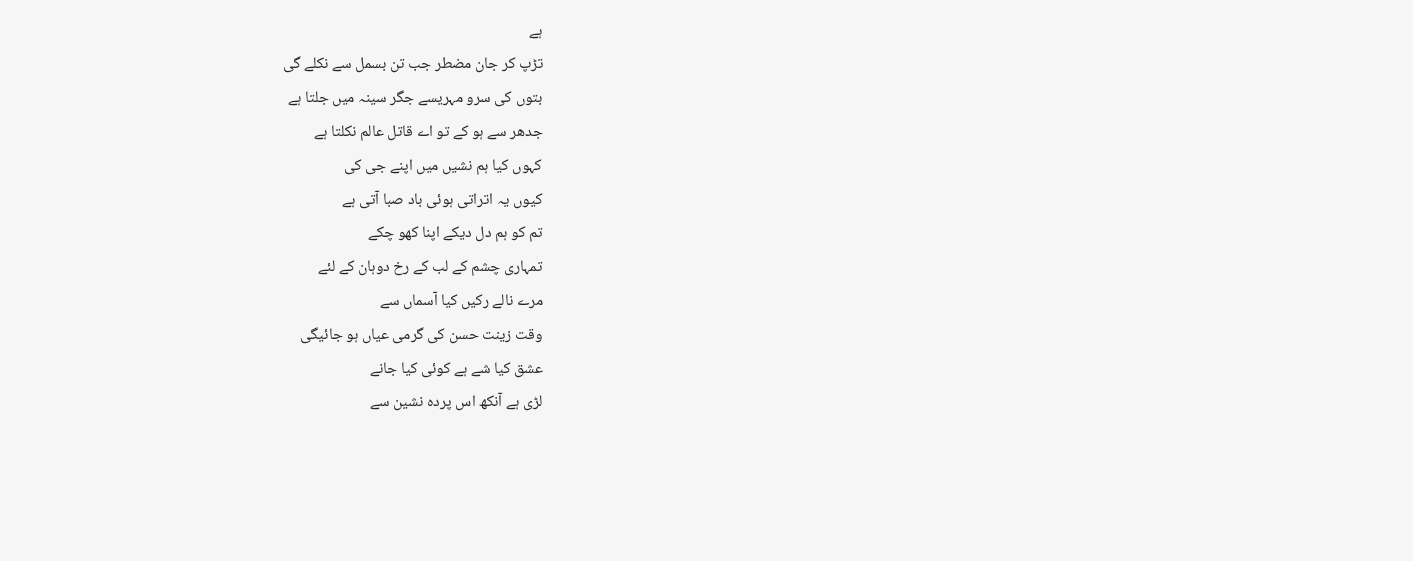ہے
تڑپ کر جان مضطر جب تن بسمل سے نکلے گی
بتوں کی سرو مہریسے جگر سینہ میں جلتا ہے
جدھر سے ہو کے تو اے قاتل عالم نکلتا ہے
کہوں کیا ہم نشیں میں اپنے جی کی
کیوں یہ اتراتی ہوئی باد صبا آتی ہے
تم کو ہم دل دیکے اپنا کھو چکے
تمہاری چشم کے لب کے رخ دوہان کے لئے
مرے نالے رکیں کیا آسماں سے
وقت زینت حسن کی گرمی عیاں ہو جائیگی
عشق کیا شے ہے کوئی کیا جانے
لڑی ہے آنکھ اس پردہ نشین سے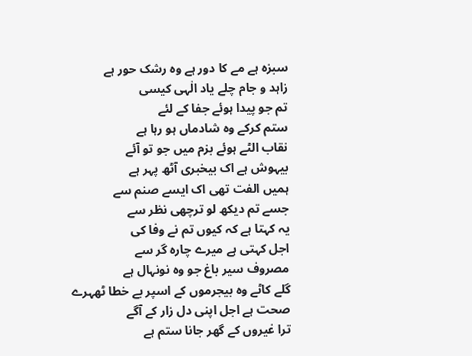سبزہ ہے مے کا دور ہے وہ رشک حور ہے
زاہد و جام چلے یاد الٰہی کیسی
تم جو پیدا ہوئے جفا کے لئے
ستم کرکے وہ شادماں ہو رہا ہے
نقاب الٹے ہوئے بزم میں جو تو آئے
بیہوش ہے اک بیخبری آٹھ پہر ہے
ہمیں الفت تھی اک ایسے صنم سے
جسے تم دیکھ لو ترچھی نظر سے
یہ کہتا ہے کہ کیوں تم نے وفا کی
اجل کہتی ہے میرے چارہ گر سے
مصروف سیر باغ جو وہ نونہال ہے
گلے کاٹے وہ بیجرموں کے اسپر بے خطا ٹھہرے
صحت ہے اجل اپنی دل زار کے آگے
ترا غیروں کے گھر جانا ستم ہے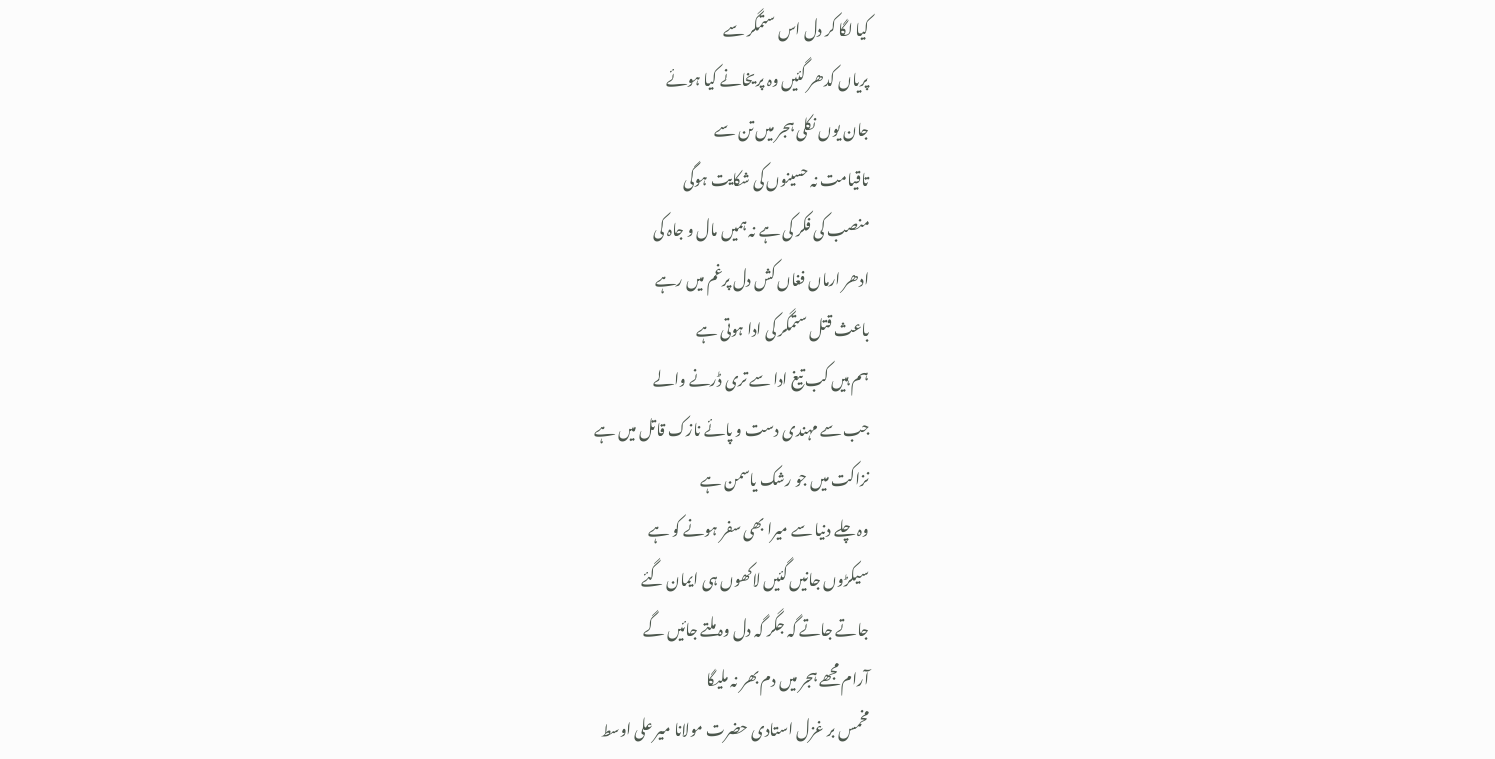کیا لگا کر دل اس ستمگر سے
پریاں کدھر گئیں وہ پریخانے کیا ہوئے
جان یوں نکلی ہجر میں تن سے
تاقیامت نہ حسینوں کی شکایت ہوگی
منصب کی فکر کی ہے نہ ہمیں مال و جاہ کی
ادھر ارماں فغاں کش دل پرغم میں رہے
باعث قتل ستمگر کی ادا ہوتی ہے
ہم ہیں کب تیغ ادا سے تری ڈرنے والے
جب سے مہندی دست و پائے نازک قاتل میں ہے
نزاکت میں جو رشک یاسمن ہے
وہ چلے دنیا سے میرا بھی سفر ہونے کو ہے
سیکڑوں جانیں گئیں لاکھوں ہی ایمان گئے
جاتے جاتے گہ جگر گہ دل وہ ملتے جائیں گے
آرام مجھے ہجر میں دم بھر نہ ملیگا
مخمس بر غزل استادی حضرت مولانا میر علی اوسط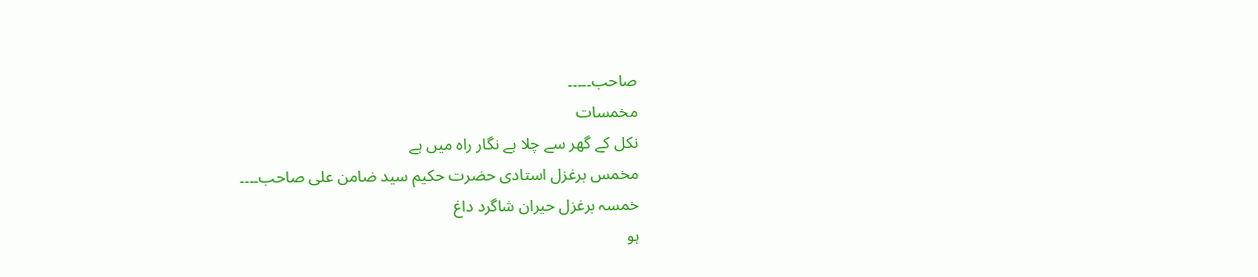صاحب۔۔۔۔۔
مخمسات
نکل کے گھر سے چلا ہے نگار راہ میں ہے
مخمس برغزل استادی حضرت حکیم سید ضامن علی صاحب۔۔۔۔
خمسہ برغزل حیران شاگرد داغ
ہو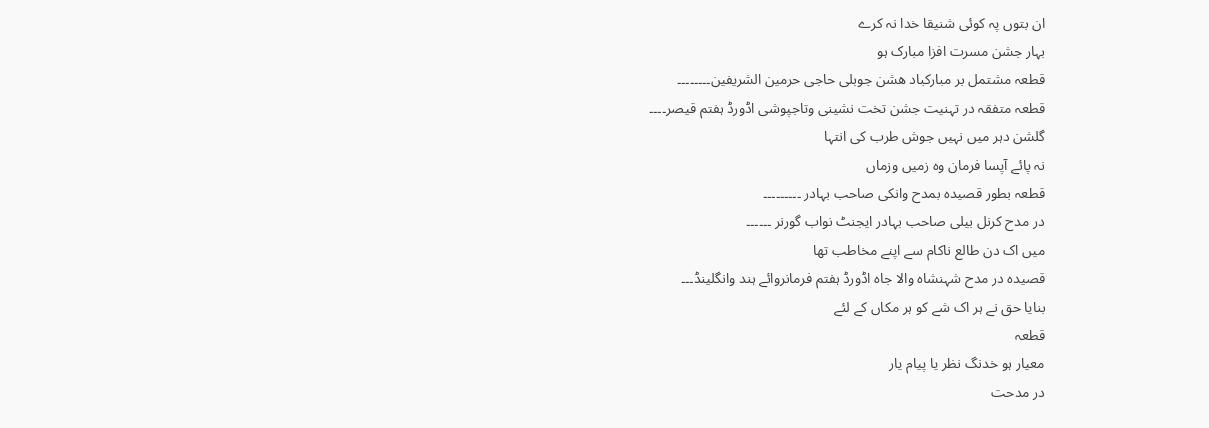ان بتوں پہ کوئی شنیقا خدا نہ کرے
بہار جشن مسرت افزا مبارک ہو
قطعہ مشتمل بر مبارکباد ھشن جوبلی حاجی حرمین الشریفین۔۔۔۔۔۔۔۔
قطعہ متفقہ در تہنیت جشن تخت نشینی وتاجپوشی اڈورڈ ہفتم قیصر۔۔۔۔
گلشن دہر میں نہیں جوش طرب کی انتہا
نہ پائے آپسا فرمان وہ زمیں وزماں
قطعہ بطور قصیدہ بمدح وانکی صاحب بہادر ۔۔۔۔۔۔۔۔۔
در مدح کرنل بیلی صاحب بہادر ایجنٹ نواب گورنر ۔۔۔۔۔۔
میں اک دن طالع ناکام سے اپنے مخاطب تھا
قصیدہ در مدح شہنشاہ والا جاہ اڈورڈ ہفتم فرمانروائے ہند وانگلینڈ۔۔۔
بنایا حق نے ہر اک شے کو ہر مکاں کے لئے
قطعہ
معیار ہو خدنگ نظر یا پیام یار
در مدحت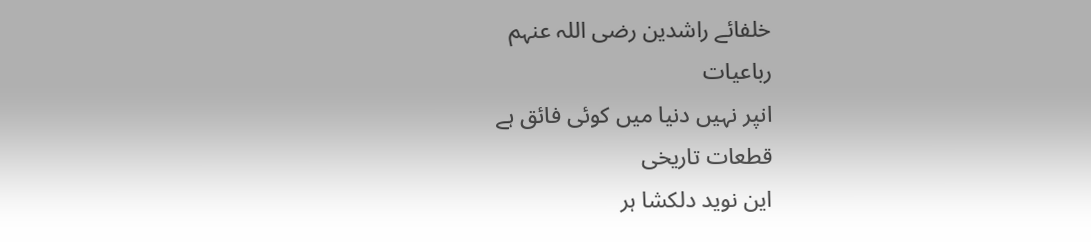خلفائے راشدین رضی اللہ عنہم
رباعیات
انپر نہیں دنیا میں کوئی فائق ہے
قطعات تاریخی
این نوید دلکشا ہر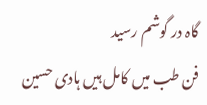گاہ در گوشم رسید
فن طب میں کامل ہیں ہادی حسین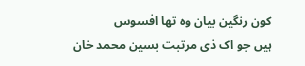کون رنگین بیان وہ تھا افسوس
ہیں جو اک ذی مرتبت بسین محمد خان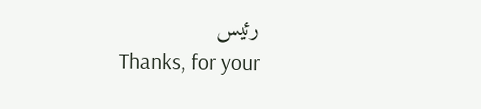رئیس
Thanks, for your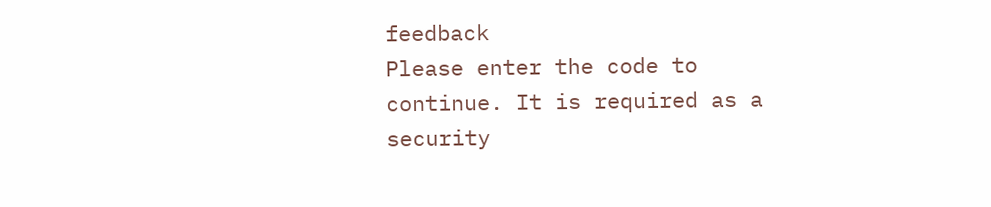feedback
Please enter the code to continue. It is required as a security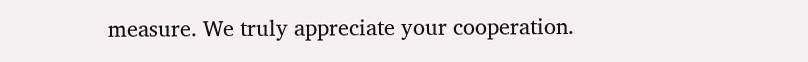measure. We truly appreciate your cooperation.